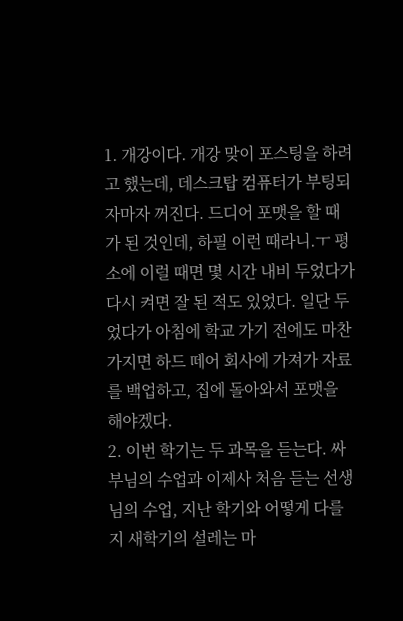1. 개강이다. 개강 맞이 포스팅을 하려고 했는데, 데스크탑 컴퓨터가 부팅되자마자 꺼진다. 드디어 포맷을 할 때가 된 것인데, 하필 이런 때라니.ㅜ 평소에 이럴 때면 몇 시간 내비 두었다가 다시 켜면 잘 된 적도 있었다. 일단 두었다가 아침에 학교 가기 전에도 마찬가지면 하드 떼어 회사에 가져가 자료를 백업하고, 집에 돌아와서 포맷을 해야겠다.
2. 이번 학기는 두 과목을 듣는다. 싸부님의 수업과 이제사 처음 듣는 선생님의 수업, 지난 학기와 어떻게 다를지 새학기의 설레는 마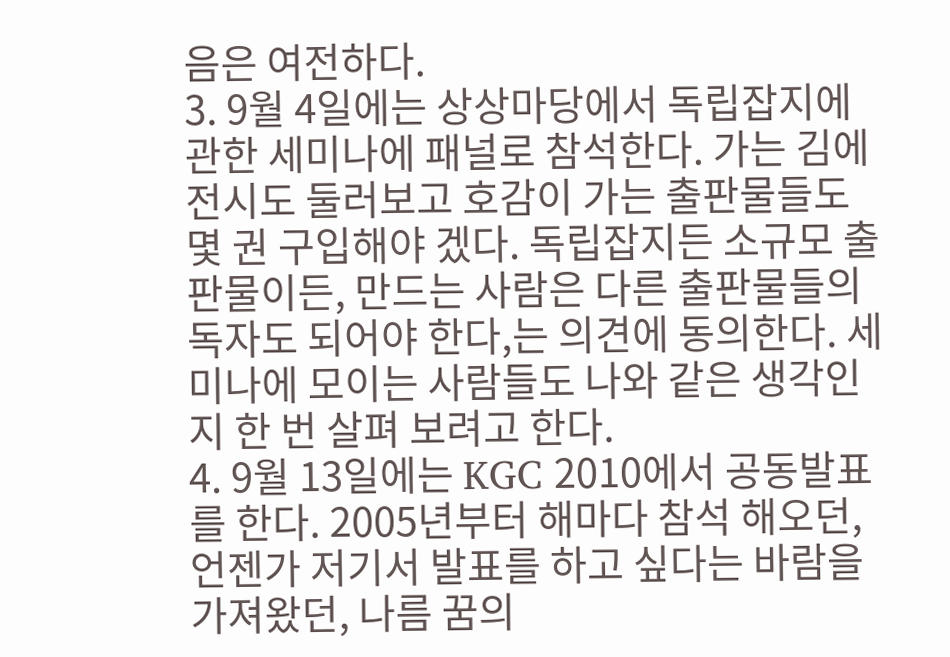음은 여전하다.
3. 9월 4일에는 상상마당에서 독립잡지에 관한 세미나에 패널로 참석한다. 가는 김에 전시도 둘러보고 호감이 가는 출판물들도 몇 권 구입해야 겠다. 독립잡지든 소규모 출판물이든, 만드는 사람은 다른 출판물들의 독자도 되어야 한다,는 의견에 동의한다. 세미나에 모이는 사람들도 나와 같은 생각인지 한 번 살펴 보려고 한다.
4. 9월 13일에는 KGC 2010에서 공동발표를 한다. 2005년부터 해마다 참석 해오던, 언젠가 저기서 발표를 하고 싶다는 바람을 가져왔던, 나름 꿈의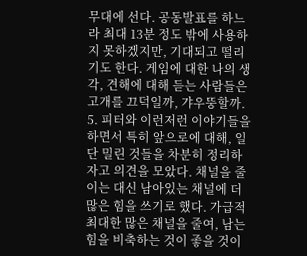무대에 선다. 공동발표를 하느라 최대 13분 정도 밖에 사용하지 못하겠지만, 기대되고 떨리기도 한다. 게임에 대한 나의 생각, 견해에 대해 듣는 사람들은 고개를 끄덕일까, 갸우뚱할까.
5. 피터와 이런저런 이야기들을 하면서 특히 앞으로에 대해, 일단 밀린 것들을 차분히 정리하자고 의견을 모았다. 채널을 줄이는 대신 남아있는 채널에 더 많은 힘을 쓰기로 했다. 가급적 최대한 많은 채널을 줄여, 남는 힘을 비축하는 것이 좋을 것이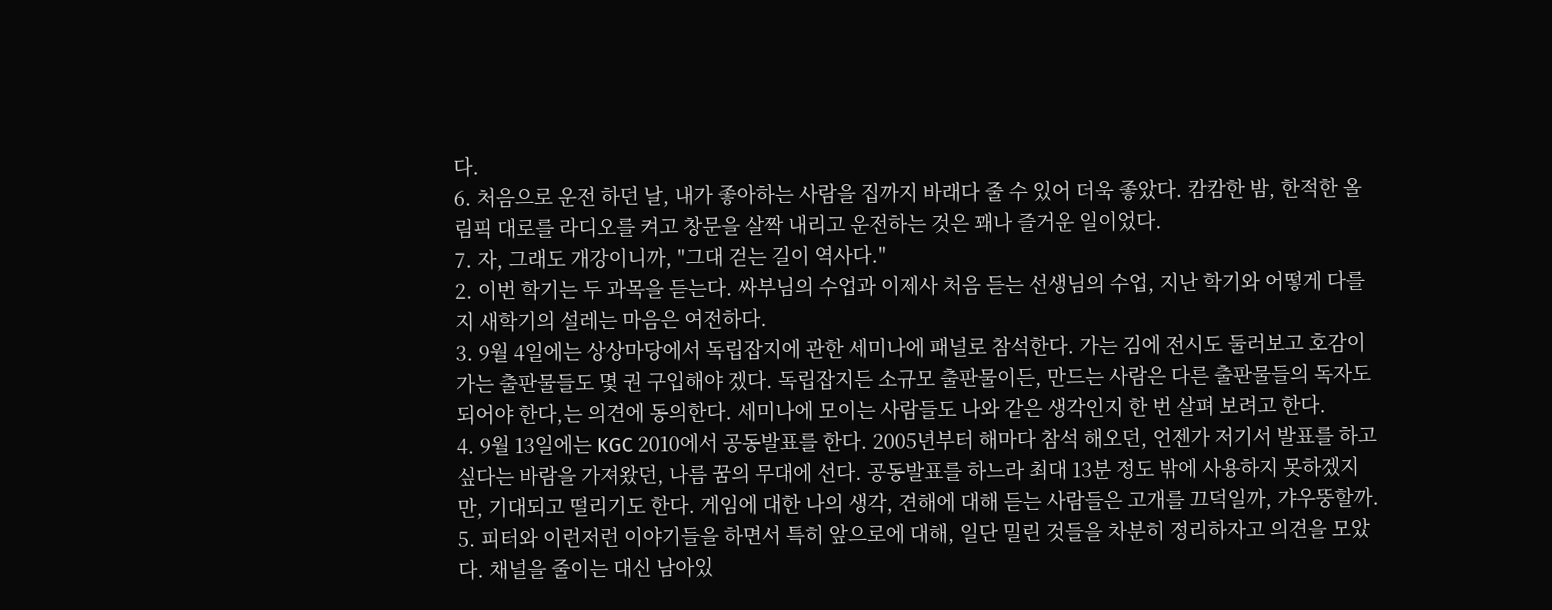다.
6. 처음으로 운전 하던 날, 내가 좋아하는 사람을 집까지 바래다 줄 수 있어 더욱 좋았다. 캄캄한 밤, 한적한 올림픽 대로를 라디오를 켜고 창문을 살짝 내리고 운전하는 것은 꽤나 즐거운 일이었다.
7. 자, 그래도 개강이니까, "그대 걷는 길이 역사다."
2. 이번 학기는 두 과목을 듣는다. 싸부님의 수업과 이제사 처음 듣는 선생님의 수업, 지난 학기와 어떻게 다를지 새학기의 설레는 마음은 여전하다.
3. 9월 4일에는 상상마당에서 독립잡지에 관한 세미나에 패널로 참석한다. 가는 김에 전시도 둘러보고 호감이 가는 출판물들도 몇 권 구입해야 겠다. 독립잡지든 소규모 출판물이든, 만드는 사람은 다른 출판물들의 독자도 되어야 한다,는 의견에 동의한다. 세미나에 모이는 사람들도 나와 같은 생각인지 한 번 살펴 보려고 한다.
4. 9월 13일에는 KGC 2010에서 공동발표를 한다. 2005년부터 해마다 참석 해오던, 언젠가 저기서 발표를 하고 싶다는 바람을 가져왔던, 나름 꿈의 무대에 선다. 공동발표를 하느라 최대 13분 정도 밖에 사용하지 못하겠지만, 기대되고 떨리기도 한다. 게임에 대한 나의 생각, 견해에 대해 듣는 사람들은 고개를 끄덕일까, 갸우뚱할까.
5. 피터와 이런저런 이야기들을 하면서 특히 앞으로에 대해, 일단 밀린 것들을 차분히 정리하자고 의견을 모았다. 채널을 줄이는 대신 남아있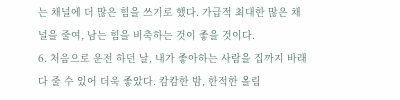는 채널에 더 많은 힘을 쓰기로 했다. 가급적 최대한 많은 채널을 줄여, 남는 힘을 비축하는 것이 좋을 것이다.
6. 처음으로 운전 하던 날, 내가 좋아하는 사람을 집까지 바래다 줄 수 있어 더욱 좋았다. 캄캄한 밤, 한적한 올림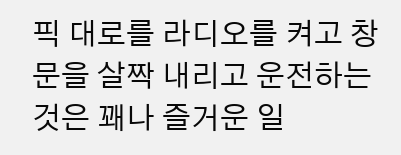픽 대로를 라디오를 켜고 창문을 살짝 내리고 운전하는 것은 꽤나 즐거운 일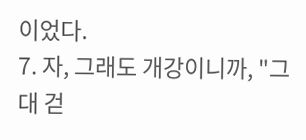이었다.
7. 자, 그래도 개강이니까, "그대 걷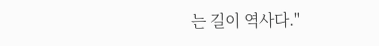는 길이 역사다."